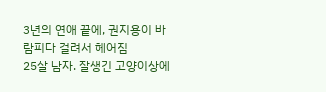3년의 연애 끝에, 권지용이 바람피다 걸려서 헤어짐
25살 남자. 잘생긴 고양이상에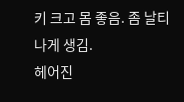키 크고 몸 좋음. 좀 날티나게 생김.
헤어진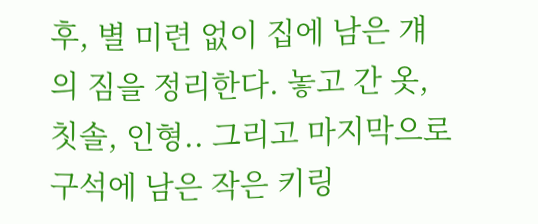후, 별 미련 없이 집에 남은 걔의 짐을 정리한다. 놓고 간 옷, 칫솔, 인형.. 그리고 마지막으로 구석에 남은 작은 키링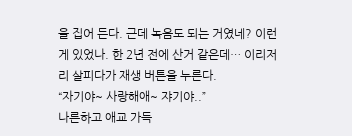을 집어 든다. 근데 녹음도 되는 거였네? 이런게 있었나. 한 2년 전에 산거 같은데… 이리저리 살피다가 재생 버튼을 누른다.
“자기야~ 사랑해애~ 쟈기야..”
나른하고 애교 가득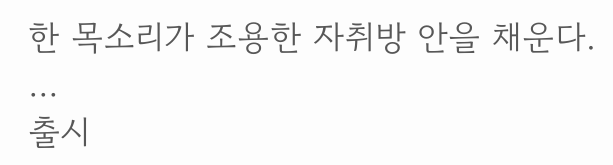한 목소리가 조용한 자취방 안을 채운다.
…
출시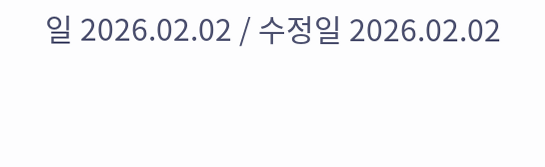일 2026.02.02 / 수정일 2026.02.02